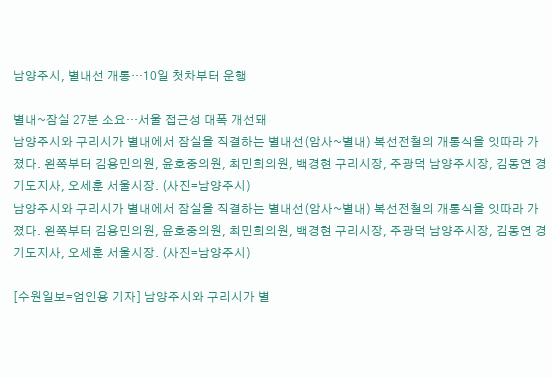남양주시, 별내선 개통…10일 첫차부터 운행

별내~잠실 27분 소요…서울 접근성 대폭 개선돼
남양주시와 구리시가 별내에서 잠실을 직결하는 별내선(암사~별내) 복선전철의 개통식을 잇따라 가졌다. 왼쪽부터 김용민의원, 윤호중의원, 최민희의원, 백경현 구리시장, 주광덕 남양주시장, 김동연 경기도지사, 오세훈 서울시장. (사진=남양주시)
남양주시와 구리시가 별내에서 잠실을 직결하는 별내선(암사~별내) 복선전철의 개통식을 잇따라 가졌다. 왼쪽부터 김용민의원, 윤호중의원, 최민희의원, 백경현 구리시장, 주광덕 남양주시장, 김동연 경기도지사, 오세훈 서울시장. (사진=남양주시)

[수원일보=엄인용 기자] 남양주시와 구리시가 별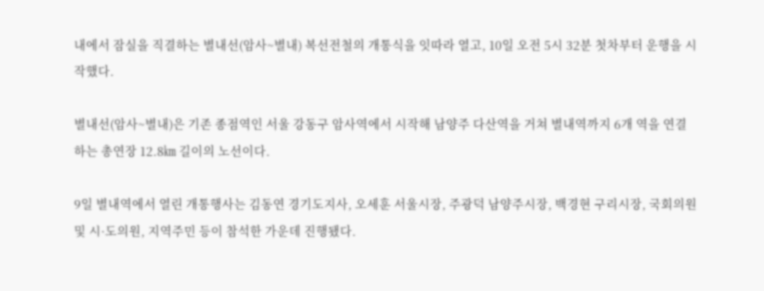내에서 잠실을 직결하는 별내선(암사~별내) 복선전철의 개통식을 잇따라 열고, 10일 오전 5시 32분 첫차부터 운행을 시작했다.

별내선(암사~별내)은 기존 종점역인 서울 강동구 암사역에서 시작해 남양주 다산역을 거쳐 별내역까지 6개 역을 연결하는 총연장 12.8㎞ 길이의 노선이다.

9일 별내역에서 열린 개통행사는 김동연 경기도지사, 오세훈 서울시장, 주광덕 남양주시장, 백경현 구리시장, 국회의원 및 시·도의원, 지역주민 등이 참석한 가운데 진행됐다.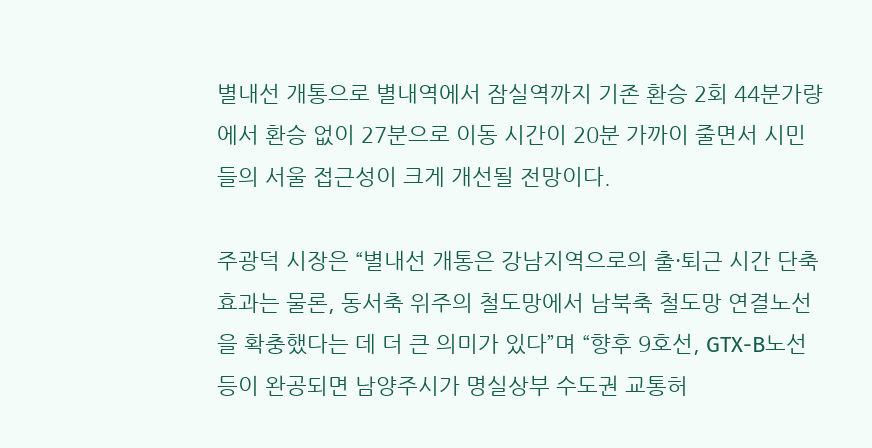별내선 개통으로 별내역에서 잠실역까지 기존 환승 2회 44분가량에서 환승 없이 27분으로 이동 시간이 20분 가까이 줄면서 시민들의 서울 접근성이 크게 개선될 전망이다.

주광덕 시장은 “별내선 개통은 강남지역으로의 출·퇴근 시간 단축 효과는 물론, 동서축 위주의 철도망에서 남북축 철도망 연결노선을 확충했다는 데 더 큰 의미가 있다”며 “향후 9호선, GTX-B노선 등이 완공되면 남양주시가 명실상부 수도권 교통허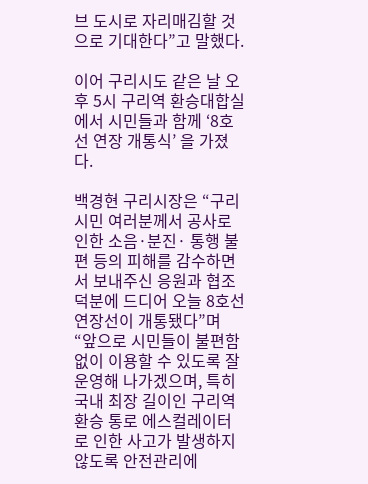브 도시로 자리매김할 것으로 기대한다”고 말했다.

이어 구리시도 같은 날 오후 5시 구리역 환승대합실에서 시민들과 함께 ‘8호선 연장 개통식’ 을 가졌다.

백경현 구리시장은 “구리시민 여러분께서 공사로 인한 소음·분진· 통행 불편 등의 피해를 감수하면서 보내주신 응원과 협조 덕분에 드디어 오늘 8호선 연장선이 개통됐다”며 “앞으로 시민들이 불편함 없이 이용할 수 있도록 잘 운영해 나가겠으며, 특히 국내 최장 길이인 구리역 환승 통로 에스컬레이터로 인한 사고가 발생하지 않도록 안전관리에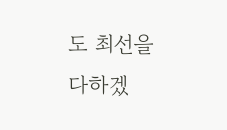도 최선을 다하겠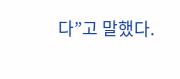다”고 말했다.